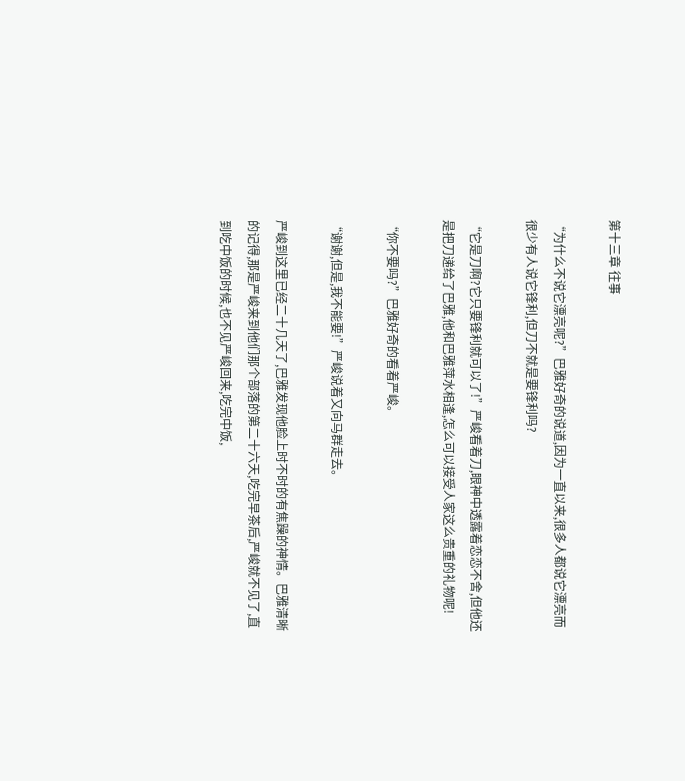第十三章 往事

“为什么不说它漂亮呢?”巴雅好奇的说道,因为一直以来,很多人都说它漂亮而很少有人说它锋利,但刀不就是要锋利吗?

“它是刀啊?它只要锋利就可以了!”严峻看着刀,眼神中透露着恋恋不舍,但他还是把刀递给了巴雅,他和巴雅萍水相逢,怎么可以接受人家这么贵重的礼物呢!

“你不要吗?”巴雅好奇的看着严峻。

“谢谢,但是,我不能要!”严峻说着又向马群走去。

严峻到这里已经二十几天了,巴雅发现他脸上时不时的有焦躁的神情。巴雅清晰的记得,那是严峻来到他们那个部落的第二十六天,吃完早茶后,严峻就不见了,直到吃中饭的时候,也不见严峻回来,吃完中饭,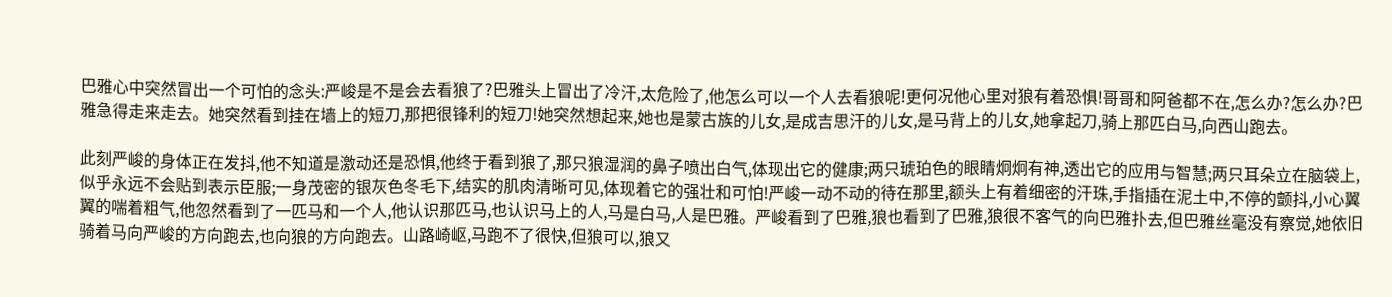巴雅心中突然冒出一个可怕的念头:严峻是不是会去看狼了?巴雅头上冒出了冷汗,太危险了,他怎么可以一个人去看狼呢!更何况他心里对狼有着恐惧!哥哥和阿爸都不在,怎么办?怎么办?巴雅急得走来走去。她突然看到挂在墙上的短刀,那把很锋利的短刀!她突然想起来,她也是蒙古族的儿女,是成吉思汗的儿女,是马背上的儿女,她拿起刀,骑上那匹白马,向西山跑去。

此刻严峻的身体正在发抖,他不知道是激动还是恐惧,他终于看到狼了,那只狼湿润的鼻子喷出白气,体现出它的健康;两只琥珀色的眼睛炯炯有神,透出它的应用与智慧;两只耳朵立在脑袋上,似乎永远不会贴到表示臣服;一身茂密的银灰色冬毛下,结实的肌肉清晰可见,体现着它的强壮和可怕!严峻一动不动的待在那里,额头上有着细密的汗珠,手指插在泥土中,不停的颤抖,小心翼翼的喘着粗气,他忽然看到了一匹马和一个人,他认识那匹马,也认识马上的人,马是白马,人是巴雅。严峻看到了巴雅,狼也看到了巴雅,狼很不客气的向巴雅扑去,但巴雅丝毫没有察觉,她依旧骑着马向严峻的方向跑去,也向狼的方向跑去。山路崎岖,马跑不了很快,但狼可以,狼又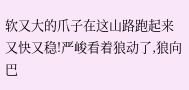软又大的爪子在这山路跑起来又快又稳!严峻看着狼动了,狼向巴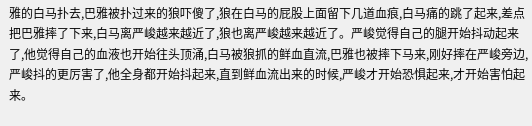雅的白马扑去,巴雅被扑过来的狼吓傻了,狼在白马的屁股上面留下几道血痕,白马痛的跳了起来,差点把巴雅摔了下来,白马离严峻越来越近了,狼也离严峻越来越近了。严峻觉得自己的腿开始抖动起来了,他觉得自己的血液也开始往头顶涌,白马被狼抓的鲜血直流,巴雅也被摔下马来,刚好摔在严峻旁边,严峻抖的更厉害了,他全身都开始抖起来,直到鲜血流出来的时候,严峻才开始恐惧起来,才开始害怕起来。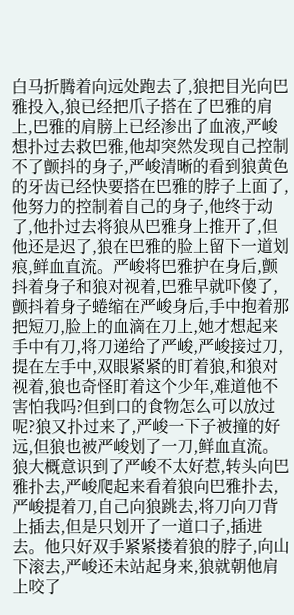白马折腾着向远处跑去了,狼把目光向巴雅投入,狼已经把爪子搭在了巴雅的肩上,巴雅的肩膀上已经渗出了血液,严峻想扑过去救巴雅,他却突然发现自己控制不了颤抖的身子,严峻清晰的看到狼黄色的牙齿已经快要搭在巴雅的脖子上面了,他努力的控制着自己的身子,他终于动了,他扑过去将狼从巴雅身上推开了,但他还是迟了,狼在巴雅的脸上留下一道划痕,鲜血直流。严峻将巴雅护在身后,颤抖着身子和狼对视着,巴雅早就吓傻了,颤抖着身子蜷缩在严峻身后,手中抱着那把短刀,脸上的血滴在刀上,她才想起来手中有刀,将刀递给了严峻,严峻接过刀,提在左手中,双眼紧紧的盯着狼,和狼对视着,狼也奇怪盯着这个少年,难道他不害怕我吗?但到口的食物怎么可以放过呢?狼又扑过来了,严峻一下子被撞的好远,但狼也被严峻划了一刀,鲜血直流。狼大概意识到了严峻不太好惹,转头向巴雅扑去,严峻爬起来看着狼向巴雅扑去,严峻提着刀,自己向狼跳去,将刀向刀背上插去,但是只划开了一道口子,插进去。他只好双手紧紧搂着狼的脖子,向山下滚去,严峻还未站起身来,狼就朝他肩上咬了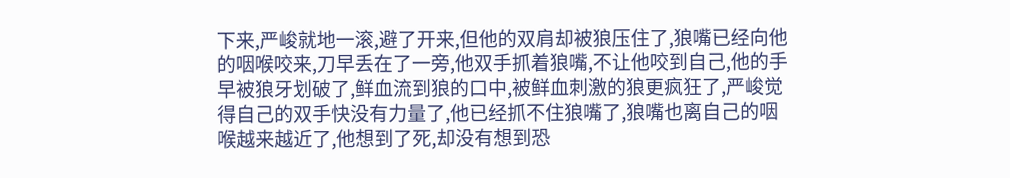下来,严峻就地一滚,避了开来,但他的双肩却被狼压住了,狼嘴已经向他的咽喉咬来,刀早丢在了一旁,他双手抓着狼嘴,不让他咬到自己,他的手早被狼牙划破了,鲜血流到狼的口中,被鲜血刺激的狼更疯狂了,严峻觉得自己的双手快没有力量了,他已经抓不住狼嘴了,狼嘴也离自己的咽喉越来越近了,他想到了死,却没有想到恐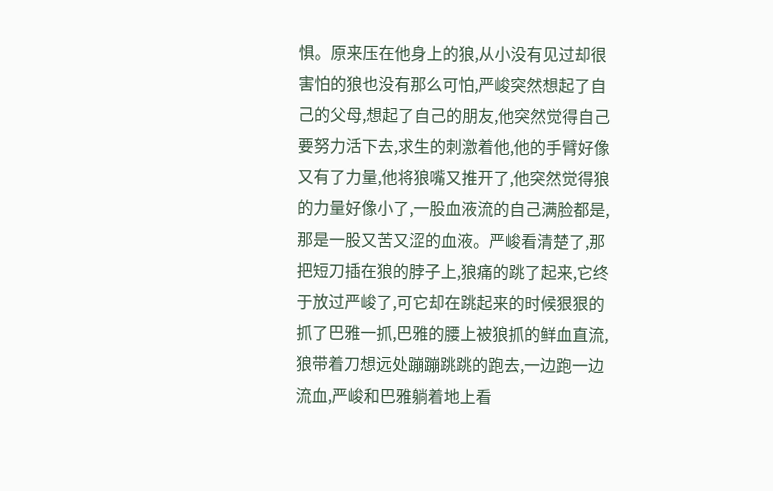惧。原来压在他身上的狼,从小没有见过却很害怕的狼也没有那么可怕,严峻突然想起了自己的父母,想起了自己的朋友,他突然觉得自己要努力活下去,求生的刺激着他,他的手臂好像又有了力量,他将狼嘴又推开了,他突然觉得狼的力量好像小了,一股血液流的自己满脸都是,那是一股又苦又涩的血液。严峻看清楚了,那把短刀插在狼的脖子上,狼痛的跳了起来,它终于放过严峻了,可它却在跳起来的时候狠狠的抓了巴雅一抓,巴雅的腰上被狼抓的鲜血直流,狼带着刀想远处蹦蹦跳跳的跑去,一边跑一边流血,严峻和巴雅躺着地上看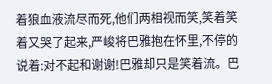着狼血液流尽而死,他们两相视而笑,笑着笑着又哭了起来,严峻将巴雅抱在怀里,不停的说着:对不起和谢谢!巴雅却只是笑着流。巴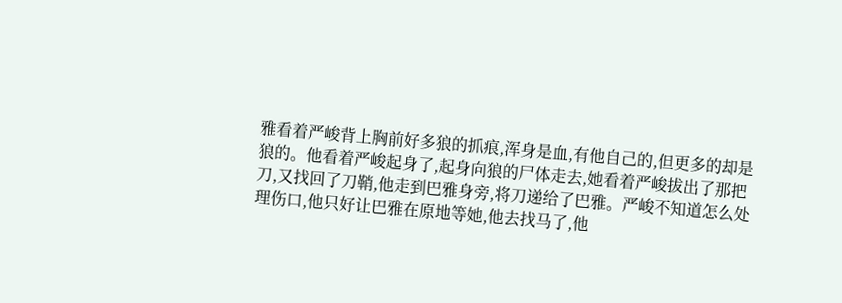雅看着严峻背上胸前好多狼的抓痕,浑身是血,有他自己的,但更多的却是狼的。他看着严峻起身了,起身向狼的尸体走去,她看着严峻拔出了那把刀,又找回了刀鞘,他走到巴雅身旁,将刀递给了巴雅。严峻不知道怎么处理伤口,他只好让巴雅在原地等她,他去找马了,他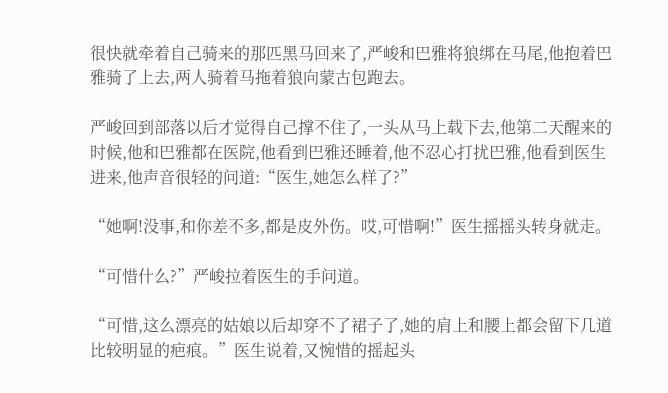很快就牵着自己骑来的那匹黑马回来了,严峻和巴雅将狼绑在马尾,他抱着巴雅骑了上去,两人骑着马拖着狼向蒙古包跑去。

严峻回到部落以后才觉得自己撑不住了,一头从马上载下去,他第二天醒来的时候,他和巴雅都在医院,他看到巴雅还睡着,他不忍心打扰巴雅,他看到医生进来,他声音很轻的问道:“医生,她怎么样了?”

“她啊!没事,和你差不多,都是皮外伤。哎,可惜啊!”医生摇摇头转身就走。

“可惜什么?”严峻拉着医生的手问道。

“可惜,这么漂亮的姑娘以后却穿不了裙子了,她的肩上和腰上都会留下几道比较明显的疤痕。”医生说着,又惋惜的摇起头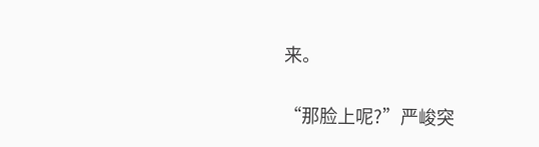来。

“那脸上呢?”严峻突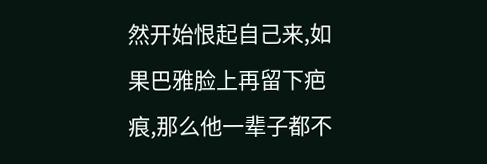然开始恨起自己来,如果巴雅脸上再留下疤痕,那么他一辈子都不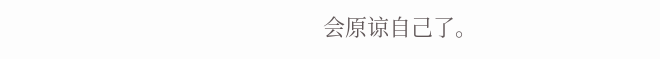会原谅自己了。